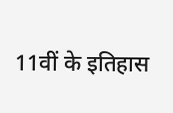11वीं के इतिहास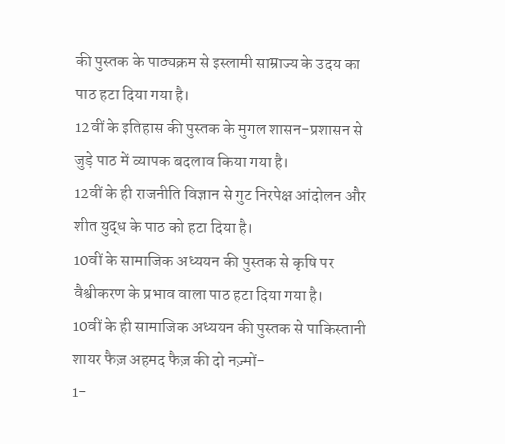की पुस्तक के पाठ्यक्रम से इस्लामी साम्राज्य के उदय का पाठ हटा दिया गया है।
12वीं के इतिहास की पुस्तक के मुगल शासन-प्रशासन से जुड़े पाठ में व्यापक बदलाव किया गया है।
12वीं के ही राजनीति विज्ञान से गुट निरपेक्ष आंदोलन और शीत युद्ध के पाठ को हटा दिया है।
10वीं के सामाजिक अध्ययन की पुस्तक से कृषि पर वैश्वीकरण के प्रभाव वाला पाठ हटा दिया गया है।
10वीं के ही सामाजिक अध्ययन की पुस्तक से पाकिस्तानी शायर फैज़ अहमद फैज़ की दो नज़्मों-
1-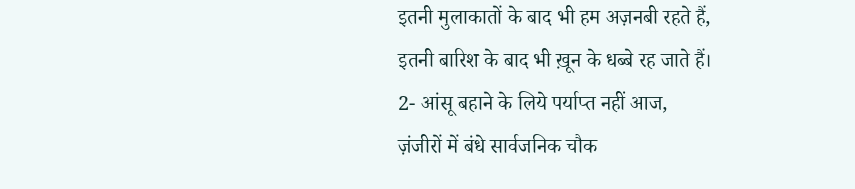इतनी मुलाकातों के बाद भी हम अज़नबी रहते हैं,
इतनी बारिश के बाद भी ख़ून के धब्बे रह जाते हैं।
2- आंसू बहाने के लिये पर्याप्त नहीं आज,
ज़ंजीरों में बंधे सार्वजनिक चौक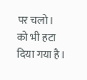पर चलो।
को भी हटा दिया गया है।